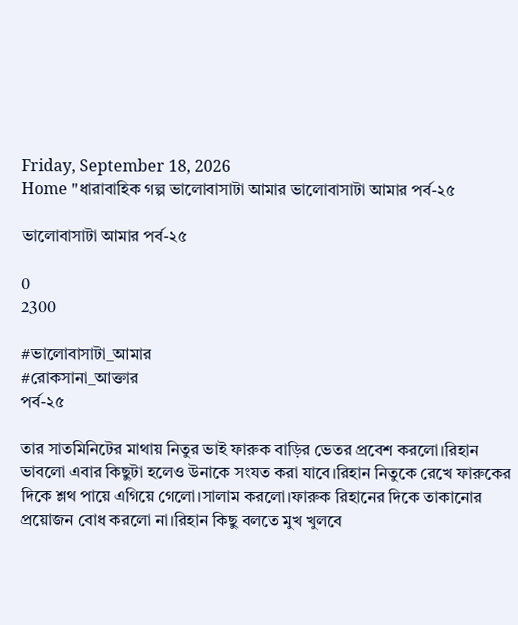Friday, September 18, 2026
Home "ধারাবাহিক গল্প ভালোবাসাটা আমার ভালোবাসাটা আমার পর্ব-২৫

ভালোবাসাটা আমার পর্ব-২৫

0
2300

#ভালোবাসাটা_আমার
#রোকসানা_আক্তার
পর্ব-২৫

তার সাতমিনিটের মাথায় নিতুর ভাই ফারুক বাড়ির ভেতর প্রবেশ করলো।রিহান ভাবলো এবার কিছুটা হলেও উনাকে সংযত করা যাবে।রিহান নিতুকে রেখে ফারুকের দিকে শ্লথ পায়ে এগিয়ে গেলো।সালাম করলো।ফারুক রিহানের দিকে তাকানোর প্রয়োজন বোধ করলো না।রিহান কিছু বলতে মুখ খুলবে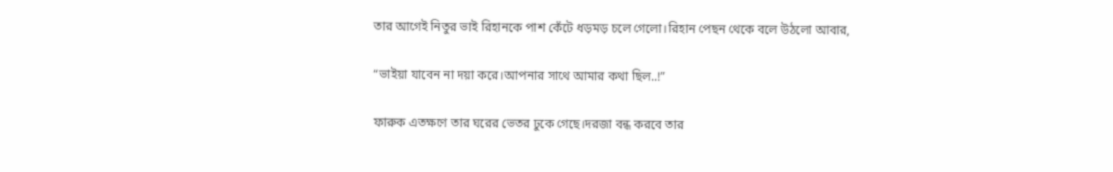তার আগেই নিতুর ভাই রিহানকে পাশ কেঁটে ধড়মড় চলে গেলো।রিহান পেছন থেকে বলে উঠলো আবার,

“ভাইয়া যাবেন না দয়া করে।আপনার সাথে আমার কথা ছিল..!”

ফারুক এতক্ষণে তার ঘরের ভেতর ঢুকে গেছে।দরজা বন্ধ করবে তার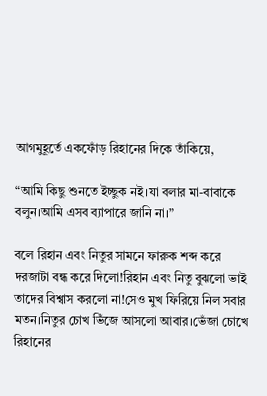আগমুহূর্তে একফোঁড় রিহানের দিকে তাঁকিয়ে,

“আমি কিছু শুনতে ইচ্ছুক নই।যা বলার মা-বাবাকে বলুন।আমি এসব ব্যাপারে জানি না।”

বলে রিহান এবং নিতুর সামনে ফারুক শব্দ করে দরজাটা বন্ধ করে দিলো!রিহান এবং নিতু বুঝলো ভাই তাদের বিশ্বাস করলো না!সেও মুখ ফিরিয়ে নিল সবার মতন।নিতুর চোখ ভিঁজে আসলো আবার।ভেঁজা চোখে রিহানের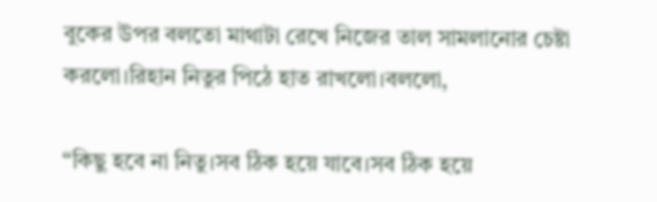বুকের উপর বলতো মাথাটা রেখে নিজের তাল সামলানোর চেষ্টা করলো।রিহান নিতুর পিঠে হাত রাখলো।বললো,

“কিছু হবে না নিতু।সব ঠিক হয়ে যাবে।সব ঠিক হয়ে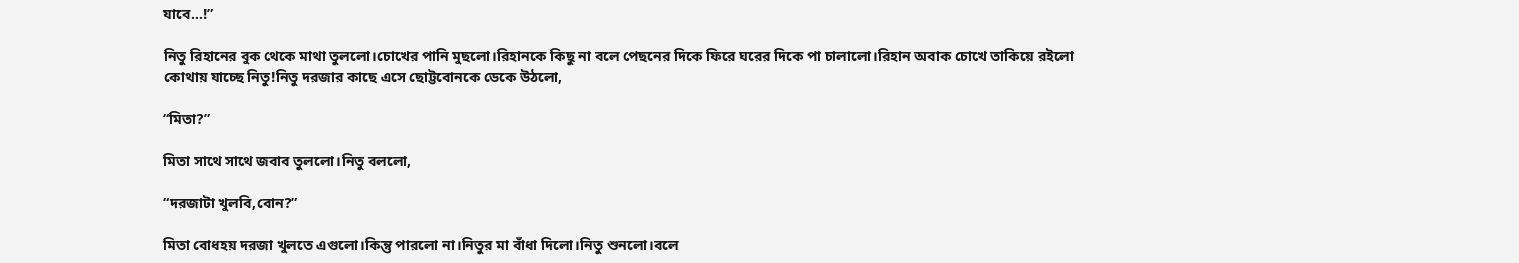যাবে…!”

নিতু রিহানের বুক থেকে মাথা তুললো।চোখের পানি মুছলো।রিহানকে কিছু না বলে পেছনের দিকে ফিরে ঘরের দিকে পা চালালো।রিহান অবাক চোখে তাকিয়ে রইলো কোথায় যাচ্ছে নিতু!নিতু দরজার কাছে এসে ছোট্টবোনকে ডেকে উঠলো,

“মিতা?”

মিতা সাথে সাথে জবাব তুললো।নিতু বললো,

“দরজাটা খুলবি,বোন?”

মিতা বোধহয় দরজা খুলতে এগুলো।কিন্তু পারলো না।নিতুর মা বাঁধা দিলো।নিতু শুনলো।বলে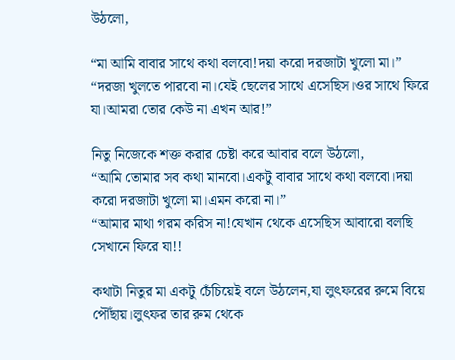উঠলো,

“মা আমি বাবার সাথে কথা বলবো!দয়া করো দরজাটা খুলো মা।”
“দরজা খুলতে পারবো না।যেই ছেলের সাথে এসেছিস।ওর সাথে ফিরে যা।আমরা তোর কেউ না এখন আর!”

নিতু নিজেকে শক্ত করার চেষ্টা করে আবার বলে উঠলো,
“আমি তোমার সব কথা মানবো।একটু বাবার সাথে কথা বলবো।দয়া করো দরজাটা খুলো মা।এমন করো না।”
“আমার মাথা গরম করিস না!যেখান থেকে এসেছিস আবারো বলছি সেখানে ফিরে যা!!

কথাটা নিতুর মা একটু চেঁচিয়েই বলে উঠলেন,যা লুৎফরের রুমে বিয়ে পৌঁছায়।লুৎফর তার রুম থেকে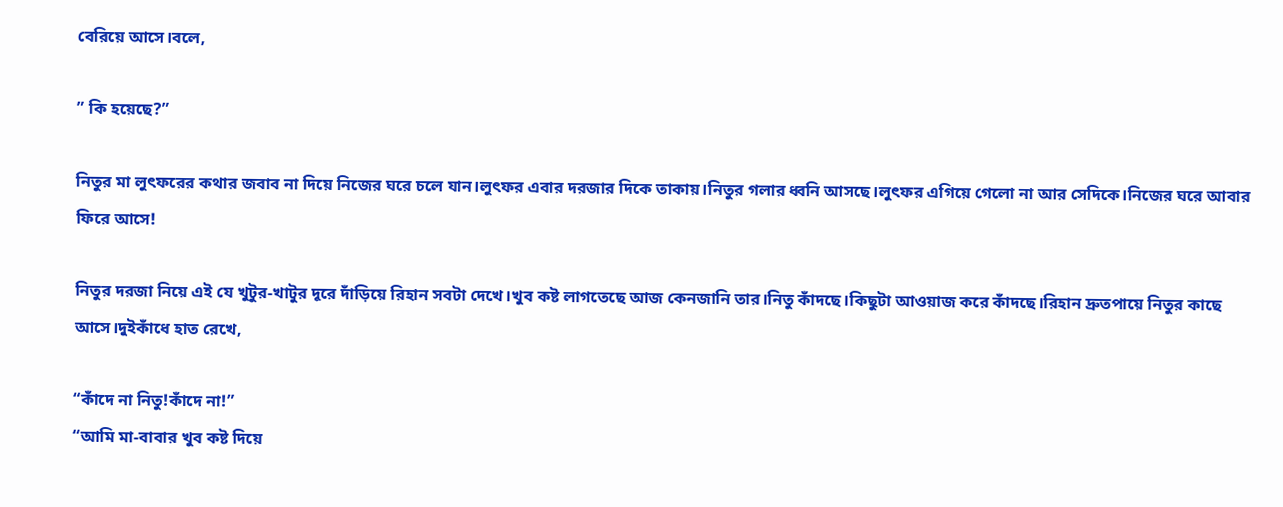বেরিয়ে আসে।বলে,

” কি হয়েছে?”

নিতুর মা লুৎফরের কথার জবাব না দিয়ে নিজের ঘরে চলে যান।লুৎফর এবার দরজার দিকে তাকায়।নিতুর গলার ধ্বনি আসছে।লুৎফর এগিয়ে গেলো না আর সেদিকে।নিজের ঘরে আবার ফিরে আসে!

নিতুর দরজা নিয়ে এই যে খুটুর-খাটুর দূরে দাঁড়িয়ে রিহান সবটা দেখে।খুব কষ্ট লাগতেছে আজ কেনজানি তার।নিতু কাঁদছে।কিছুটা আওয়াজ করে কাঁদছে।রিহান দ্রুতপায়ে নিতুর কাছে আসে।দুইকাঁধে হাত রেখে,

“কাঁদে না নিতু!কাঁদে না!”
“আমি মা-বাবার খুব কষ্ট দিয়ে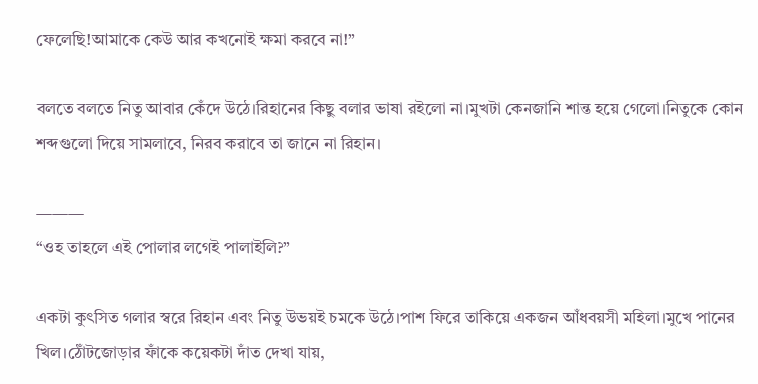ফেলেছি!আমাকে কেউ আর কখনোই ক্ষমা করবে না!”

বলতে বলতে নিতু আবার কেঁদে উঠে।রিহানের কিছু বলার ভাষা রইলো না।মুখটা কেনজানি শান্ত হয়ে গেলো।নিতুকে কোন শব্দগুলো দিয়ে সামলাবে, নিরব করাবে তা জানে না রিহান।

———
“ওহ তাহলে এই পোলার লগেই পালাইলি?”

একটা কুৎসিত গলার স্বরে রিহান এবং নিতু উভয়ই চমকে উঠে।পাশ ফিরে তাকিয়ে একজন আঁধবয়সী মহিলা।মুখে পানের খিল।ঠোঁটজোড়ার ফাঁকে কয়েকটা দাঁত দেখা যায়,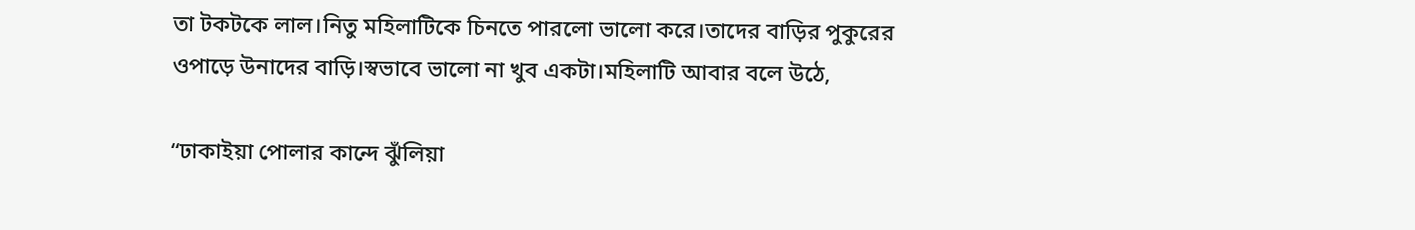তা টকটকে লাল।নিতু মহিলাটিকে চিনতে পারলো ভালো করে।তাদের বাড়ির পুকুরের ওপাড়ে উনাদের বাড়ি।স্বভাবে ভালো না খুব একটা।মহিলাটি আবার বলে উঠে,

“ঢাকাইয়া পোলার কান্দে ঝুঁলিয়া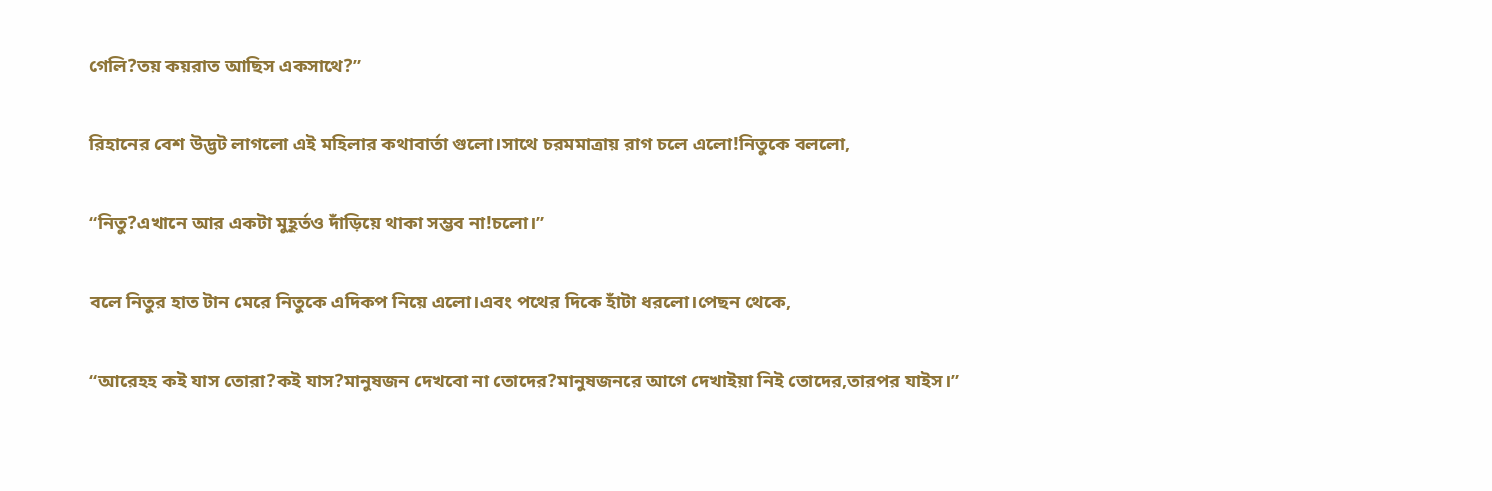গেলি?তয় কয়রাত আছিস একসাথে?”

রিহানের বেশ উদ্ভট লাগলো এই মহিলার কথাবার্তা গুলো।সাথে চরমমাত্রায় রাগ চলে এলো!নিতুকে বললো,

“নিতু?এখানে আর একটা মুহূর্তও দাঁড়িয়ে থাকা সম্ভব না!চলো।”

বলে নিতুর হাত টান মেরে নিতুকে এদিকপ নিয়ে এলো।এবং পথের দিকে হাঁটা ধরলো।পেছন থেকে,

“আরেহহ কই যাস তোরা?কই যাস?মানুষজন দেখবো না তোদের?মানুষজনরে আগে দেখাইয়া নিই তোদের,তারপর যাইস।”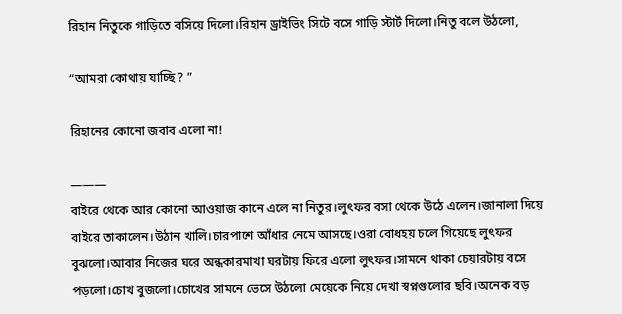রিহান নিতুকে গাড়িতে বসিয়ে দিলো।রিহান ড্রাইভিং সিটে বসে গাড়ি স্টার্ট দিলো।নিতু বলে উঠলো,

“আমরা কোথায় যাচ্ছি? ”

রিহানের কোনো জবাব এলো না!

———
বাইরে থেকে আর কোনো আওয়াজ কানে এলে না নিতুর।লুৎফর বসা থেকে উঠে এলেন।জানালা দিয়ে বাইরে তাকালেন।উঠান খালি।চারপাশে আঁধার নেমে আসছে।ওরা বোধহয় চলে গিয়েছে লুৎফর বুঝলো।আবার নিজের ঘরে অন্ধকারমাখা ঘরটায় ফিরে এলো লুৎফর।সামনে থাকা চেয়ারটায় বসে পড়লো।চোখ বুজলো।চোখের সামনে ভেসে উঠলো মেয়েকে নিয়ে দেখা স্বপ্নগুলোর ছবি।অনেক বড়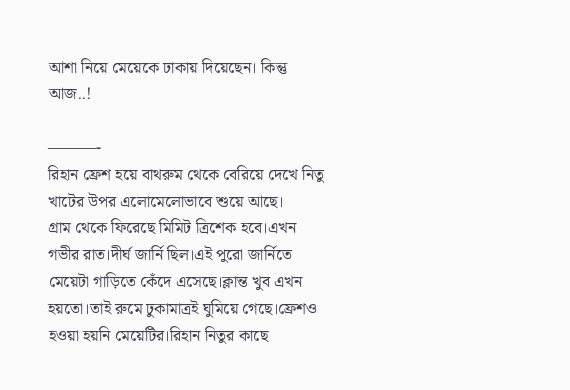আশা নিয়ে মেয়েকে ঢাকায় দিয়েছেন। কিন্তু আজ..!

———-
রিহান ফ্রেশ হয়ে বাথরুম থেকে বেরিয়ে দেখে নিতু খাটের উপর এলোমেলোভাবে শুয়ে আছে।
গ্রাম থেকে ফিরেছে মিমিট ত্রিশেক হবে।এখন গভীর রাত।দীর্ঘ জার্নি ছিল।এই পুরো জার্নিতে মেয়েটা গাড়িতে কেঁদে এসেছে।ক্লান্ত খুব এখন হয়তো।তাই রুমে ঢুকামাত্রই ঘুমিয়ে গেছে।ফ্রেশও হওয়া হয়নি মেয়েটির।রিহান নিতুর কাছে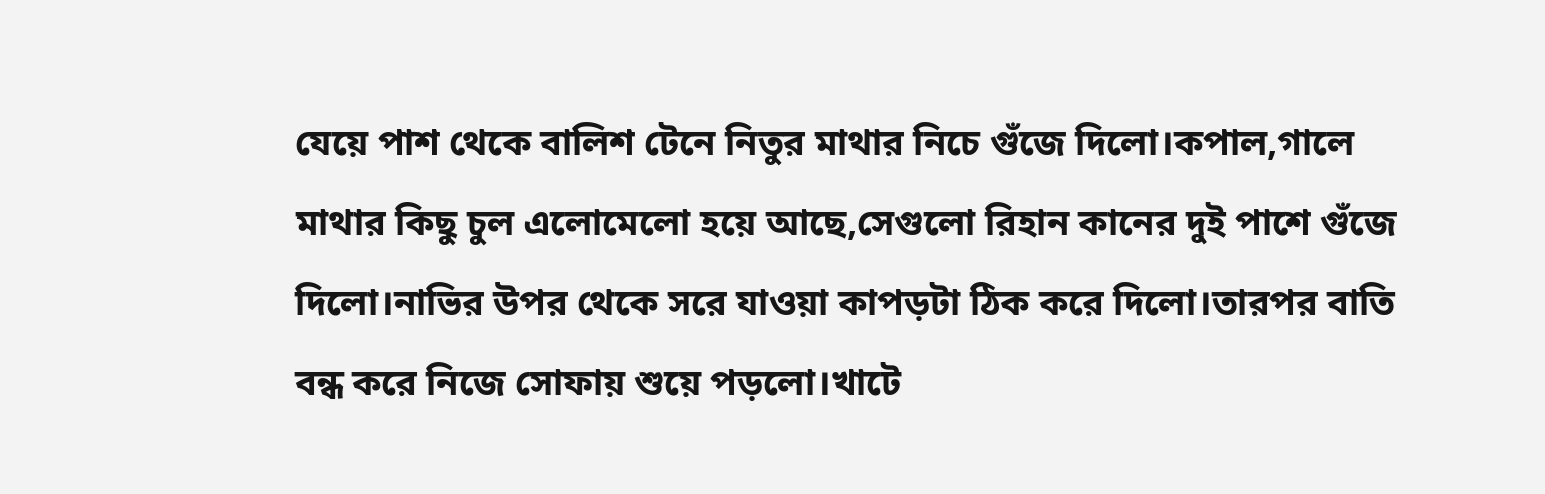যেয়ে পাশ থেকে বালিশ টেনে নিতুর মাথার নিচে গুঁজে দিলো।কপাল,গালে মাথার কিছু চুল এলোমেলো হয়ে আছে,সেগুলো রিহান কানের দুই পাশে গুঁজে দিলো।নাভির উপর থেকে সরে যাওয়া কাপড়টা ঠিক করে দিলো।তারপর বাতি বন্ধ করে নিজে সোফায় শুয়ে পড়লো।খাটে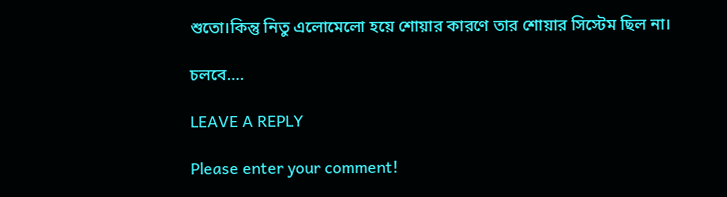শুতো।কিন্তু নিতু এলোমেলো হয়ে শোয়ার কারণে তার শোয়ার সিস্টেম ছিল না।

চলবে….

LEAVE A REPLY

Please enter your comment!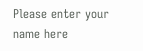Please enter your name here